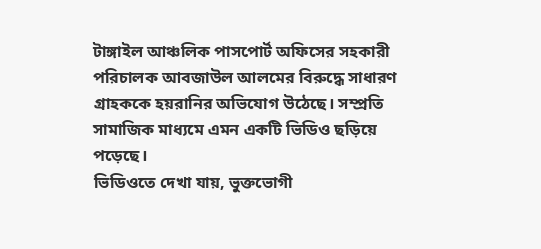টাঙ্গাইল আঞ্চলিক পাসপোর্ট অফিসের সহকারী পরিচালক আবজাউল আলমের বিরুদ্ধে সাধারণ গ্রাহককে হয়রানির অভিযোগ উঠেছে। সম্প্রতি সামাজিক মাধ্যমে এমন একটি ভিডিও ছড়িয়ে পড়েছে।
ভিডিওতে দেখা যায়, ভুক্তভোগী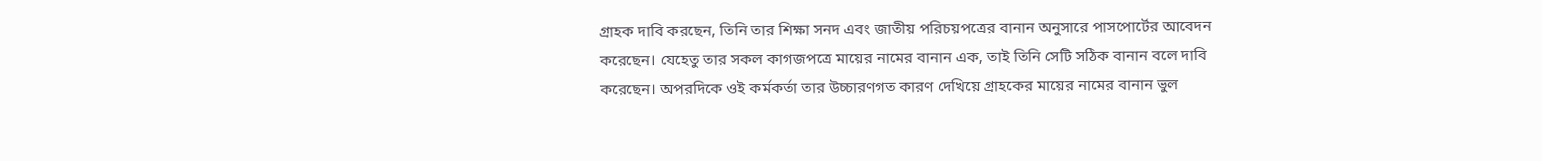গ্রাহক দাবি করছেন, তিনি তার শিক্ষা সনদ এবং জাতীয় পরিচয়পত্রের বানান অনুসারে পাসপোর্টের আবেদন করেছেন। যেহেতু তার সকল কাগজপত্রে মায়ের নামের বানান এক, তাই তিনি সেটি সঠিক বানান বলে দাবি করেছেন। অপরদিকে ওই কর্মকর্তা তার উচ্চারণগত কারণ দেখিয়ে গ্রাহকের মায়ের নামের বানান ভুল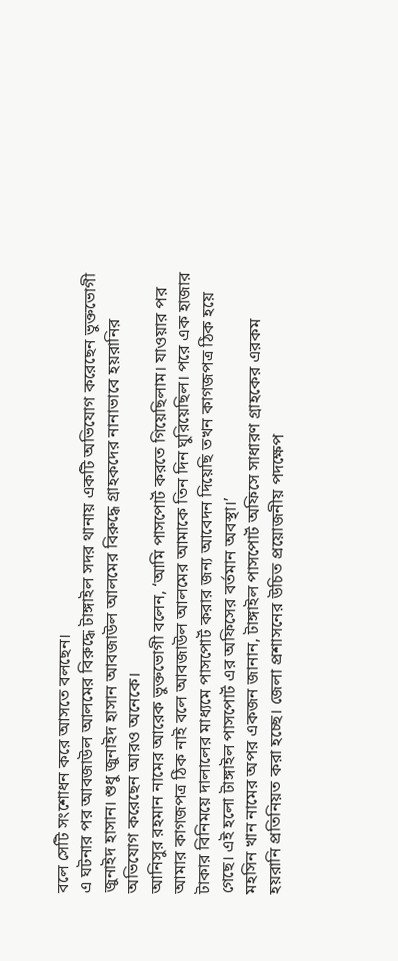বলে সেটি সংশোধন করে আসতে বলছেন।
এ ঘটনার পর আবজাউল আলমের বিরুদ্ধে টাঙ্গাইল সদর থানায় একটি অভিযোগ করেছেন ভুক্তভোগী জুনাইদ হাসান। শুধু জুনাইদ হাসান আবজাউল আলমের বিরুদ্ধে গ্রাহকদের নানাভাবে হয়রানির অভিযোগ করেছেন আরও অনেকে।
আনিসুর রহমান নামের আরেক ভুক্তভোগী বলেন, ‘আমি পাসপোর্ট করতে গিয়েছিলাম। যাওয়ার পর আমার কাগজপত্র ঠিক নাই বলে আবজাউল আলমের আমাকে তিন দিন ঘুরিয়েছিল। পরে এক হাজার টাকার বিনিময়ে দালালের মাধ্যমে পাসপোর্ট করার জন্য আবেদন দিয়েছি তখন কাগজপত্র ঠিক হয়ে গেছে। এই হলো টাঙ্গাইল পাসপোর্ট এর অফিসের বর্তমান অবস্থা।’
মহসিন খান নামের অপর একজন জানান, টাঙ্গাইল পাসপোর্ট অফিসে সাধারণ গ্রাহকের এরকম হয়রানি প্রতিনিয়ত করা হচ্ছে। জেলা প্রশাসনের উচিত প্রয়োজনীয় পদক্ষেপ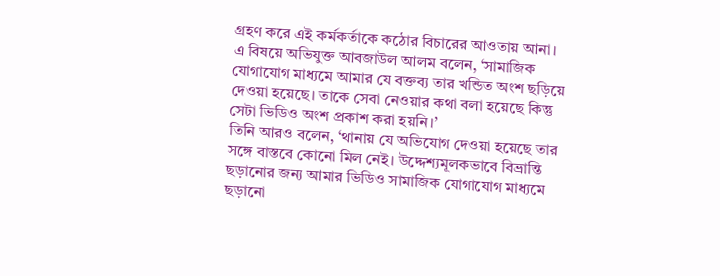গ্রহণ করে এই কর্মকর্তাকে কঠোর বিচারের আওতায় আনা।
এ বিষয়ে অভিযুক্ত আবজাউল আলম বলেন, ‘সামাজিক যোগাযোগ মাধ্যমে আমার যে বক্তব্য তার খন্ডিত অংশ ছড়িয়ে দেওয়া হয়েছে। তাকে সেবা নেওয়ার কথা বলা হয়েছে কিন্তু সেটা ভিডিও অংশ প্রকাশ করা হয়নি।’
তিনি আরও বলেন, ‘থানায় যে অভিযোগ দেওয়া হয়েছে তার সঙ্গে বাস্তবে কোনো মিল নেই। উদ্দেশ্যমূলকভাবে বিভ্রান্তি ছড়ানোর জন্য আমার ভিডিও সামাজিক যোগাযোগ মাধ্যমে ছড়ানো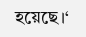হয়েছে।‘